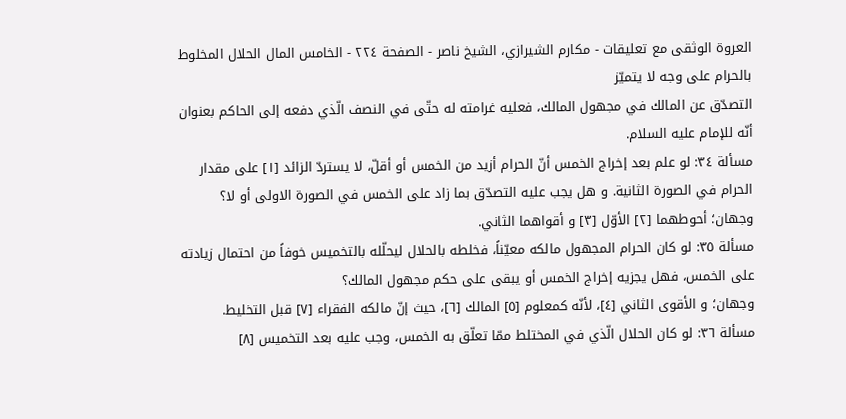العروة الوثقى مع تعليقات - مكارم الشيرازي، الشيخ ناصر - الصفحة ٢٢٤ - الخامس المال الحلال المخلوط بالحرام على وجه لا يتميّز
التصدّق عن المالك في مجهول المالك، فعليه غرامته له حتّى في النصف الّذي دفعه إلى الحاكم بعنوان أنّه للإمام عليه السلام.
مسألة ٣٤: لو علم بعد إخراج الخمس أنّ الحرام أزيد من الخمس أو أقلّ، لا يستردّ الزائد [١] على مقدار الحرام في الصورة الثانية. و هل يجب عليه التصدّق بما زاد على الخمس في الصورة الاولى أو لا؟ وجهان؛ أحوطهما [٢] الأوّل [٣] و أقواهما الثاني.
مسألة ٣٥: لو كان الحرام المجهول مالكه معيّناً، فخلطه بالحلال ليحلّله بالتخميس خوفاً من احتمال زيادته على الخمس، فهل يجزيه إخراج الخمس أو يبقى على حكم مجهول المالك؟
وجهان؛ و الأقوى الثاني [٤]، لأنّه كمعلوم [٥] المالك [٦]، حيث إنّ مالكه الفقراء [٧] قبل التخليط.
مسألة ٣٦: لو كان الحلال الّذي في المختلط ممّا تعلّق به الخمس، وجب عليه بعد التخميس [٨]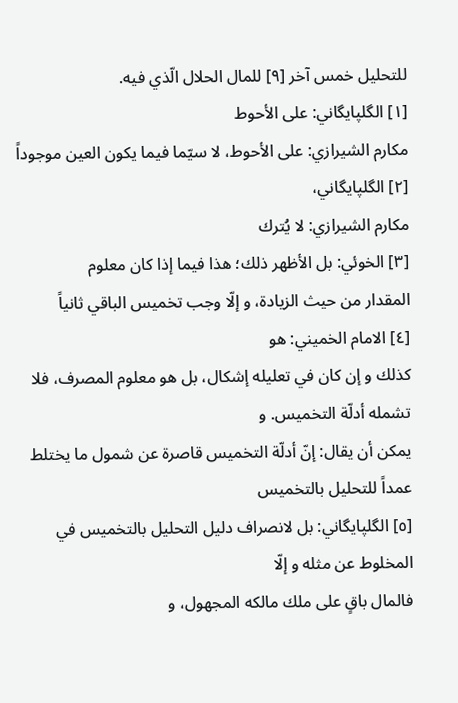للتحليل خمس آخر [٩] للمال الحلال الّذي فيه.
[١] الگلپايگاني: على الأحوط
مكارم الشيرازي: على الأحوط، لا سيّما فيما يكون العين موجوداً
[٢] الگلپايگاني،
مكارم الشيرازي: لا يُترك
[٣] الخوئي: بل الأظهر ذلك؛ هذا فيما إذا كان معلوم
المقدار من حيث الزيادة، و إلّا وجب تخميس الباقي ثانياً
[٤] الامام الخميني: هو
كذلك و إن كان في تعليله إشكال، بل هو معلوم المصرف، فلا تشمله أدلّة التخميس. و
يمكن أن يقال: إنّ أدلّة التخميس قاصرة عن شمول ما يختلط عمداً للتحليل بالتخميس
[٥] الگلپايگاني: بل لانصراف دليل التحليل بالتخميس في المخلوط عن مثله و إلّا
فالمال باقٍ على ملك مالكه المجهول، و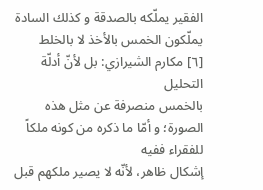الفقير يملّكه بالصدقة و كذلك السادة
يملّكون الخمس بالأخذ لا بالخلط
[٦] مكارم الشيرازي: بل لأنّ أدلّة التحليل
بالخمس منصرفة عن مثل هذه الصورة؛ و أمّا ما ذكره من كونه ملكاً للفقراء ففيه
إشكال ظاهر، لأنّه لا يصير ملكهم قبل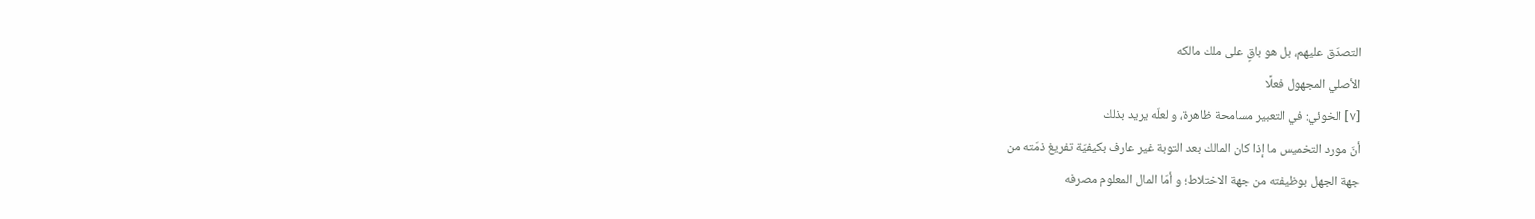التصدّق عليهم، بل هو باقٍ على ملك مالكه
الأصلي المجهول فعلًا
[٧] الخوئي: في التعبير مسامحة ظاهرة، و لعلّه يريد بذلك
أنّ مورد التخميس ما إذا كان المالك بعد التوبة غير عارف بكيفيّة تفريغ ذمّته من
جهة الجهل بوظيفته من جهة الاختلاط؛ و أمّا المال المعلوم مصرفه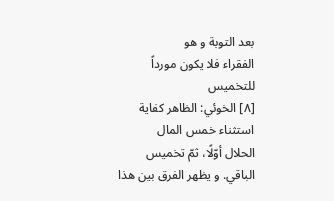بعد التوبة و هو
الفقراء فلا يكون مورداً للتخميس
[٨] الخوئي: الظاهر كفاية استثناء خمس المال
الحلال أوّلًا، ثمّ تخميس الباقي. و يظهر الفرق بين هذا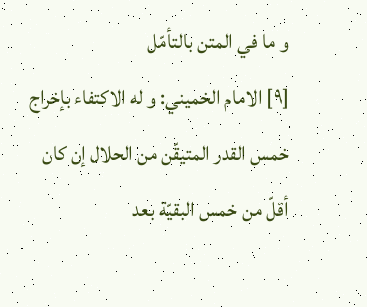و ما في المتن بالتأمّل
[٩] الامام الخميني: و له الاكتفاء بإخراج خمس القدر المتيقّن من الحلال إن كان
أقلّ من خمس البقيّة بعد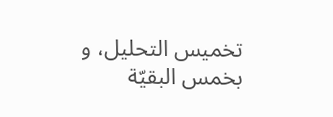تخميس التحليل، و بخمس البقيّة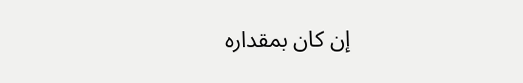إن كان بمقداره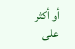أو أكثر
على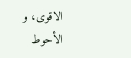الاقوى، و الأحوط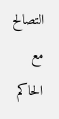التصالح مع الحاكم